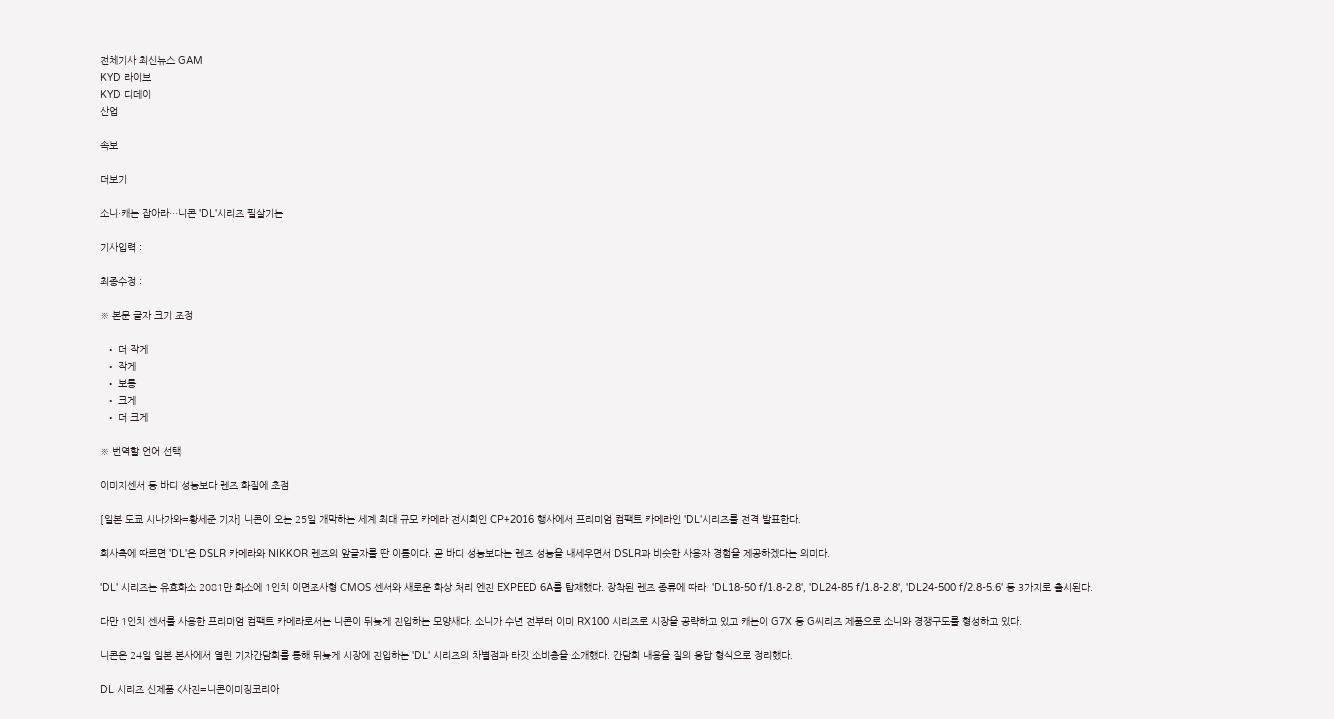전체기사 최신뉴스 GAM
KYD 라이브
KYD 디데이
산업

속보

더보기

소니·캐논 잡아라…니콘 'DL'시리즈 필살기는

기사입력 :

최종수정 :

※ 본문 글자 크기 조정

  • 더 작게
  • 작게
  • 보통
  • 크게
  • 더 크게

※ 번역할 언어 선택

이미지센서 등 바디 성능보다 렌즈 화질에 초점

[일본 도쿄 시나가와=황세준 기자] 니콘이 오는 25일 개막하는 세계 최대 규모 카메라 전시회인 CP+2016 행사에서 프리미엄 컴팩트 카메라인 'DL'시리즈를 전격 발표한다.

회사측에 따르면 'DL'은 DSLR 카메라와 NIKKOR 렌즈의 앞글자를 딴 이름이다. 곧 바디 성능보다는 렌즈 성능을 내세우면서 DSLR과 비슷한 사용자 경험을 제공하겠다는 의미다.

'DL' 시리즈는 유효화소 2081만 화소에 1인치 이면조사형 CMOS 센서와 새로운 화상 처리 엔진 EXPEED 6A를 탑재했다. 장착된 렌즈 종류에 따라  'DL18-50 f/1.8-2.8', 'DL24-85 f/1.8-2.8', 'DL24-500 f/2.8-5.6' 등 3가지로 출시된다.

다만 1인치 센서를 사용한 프리미엄 컴팩트 카메라로서는 니콘이 뒤늦게 진입하는 모양새다. 소니가 수년 전부터 이미 RX100 시리즈로 시장을 공략하고 있고 캐논이 G7X 등 G씨리즈 제품으로 소니와 경쟁구도를 형성하고 있다.

니콘은 24일 일본 본사에서 열린 기자간담회를 통해 뒤늦게 시장에 진입하는 'DL' 시리즈의 차별점과 타깃 소비층을 소개했다. 간담회 내용을 질의 응답 형식으로 정리했다.

DL 시리즈 신제품 <사진=니콘이미징코리아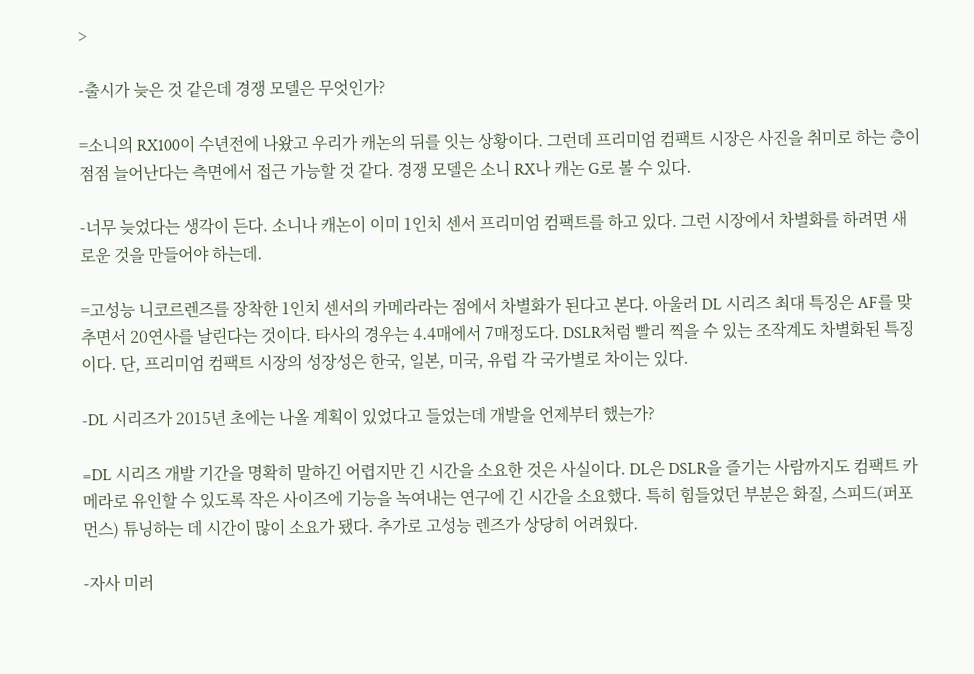>

-출시가 늦은 것 같은데 경쟁 모델은 무엇인가?

=소니의 RX100이 수년전에 나왔고 우리가 캐논의 뒤를 잇는 상황이다. 그런데 프리미엄 컴팩트 시장은 사진을 취미로 하는 층이 점점 늘어난다는 측면에서 접근 가능할 것 같다. 경쟁 모델은 소니 RX나 캐논 G로 볼 수 있다.

-너무 늦었다는 생각이 든다. 소니나 캐논이 이미 1인치 센서 프리미엄 컴팩트를 하고 있다. 그런 시장에서 차별화를 하려면 새로운 것을 만들어야 하는데.

=고성능 니코르렌즈를 장착한 1인치 센서의 카메라라는 점에서 차별화가 된다고 본다. 아울러 DL 시리즈 최대 특징은 AF를 맞추면서 20연사를 날린다는 것이다. 타사의 경우는 4.4매에서 7매정도다. DSLR처럼 빨리 찍을 수 있는 조작계도 차별화된 특징이다. 단, 프리미엄 컴팩트 시장의 성장성은 한국, 일본, 미국, 유럽 각 국가별로 차이는 있다.

-DL 시리즈가 2015년 초에는 나올 계획이 있었다고 들었는데 개발을 언제부터 했는가?

=DL 시리즈 개발 기간을 명확히 말하긴 어렵지만 긴 시간을 소요한 것은 사실이다. DL은 DSLR을 즐기는 사람까지도 컴팩트 카메라로 유인할 수 있도록 작은 사이즈에 기능을 녹여내는 연구에 긴 시간을 소요했다. 특히 힘들었던 부분은 화질, 스피드(퍼포먼스) 튜닝하는 데 시간이 많이 소요가 됐다. 추가로 고성능 렌즈가 상당히 어려웠다.

-자사 미러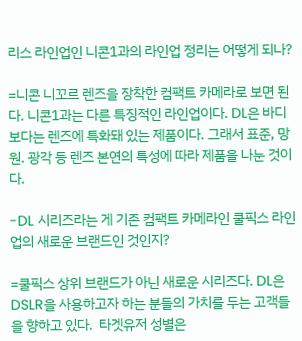리스 라인업인 니콘1과의 라인업 정리는 어떻게 되나?

=니콘 니꼬르 렌즈을 장착한 컴팩트 카메라로 보면 된다. 니콘1과는 다른 특징적인 라인업이다. DL은 바디보다는 렌즈에 특화돼 있는 제품이다. 그래서 표준, 망원. 광각 등 렌즈 본연의 특성에 따라 제품을 나눈 것이다.

-DL 시리즈라는 게 기존 컴팩트 카메라인 쿨픽스 라인업의 새로운 브랜드인 것인지?

=쿨픽스 상위 브랜드가 아닌 새로운 시리즈다. DL은 DSLR을 사용하고자 하는 분들의 가치를 두는 고객들을 향하고 있다.  타겟유저 성별은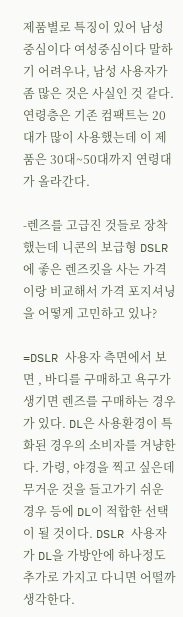제품별로 특징이 있어 남성 중심이다 여성중심이다 말하기 어려우나, 남성 사용자가 좀 많은 것은 사실인 것 같다. 연령층은 기존 컴팩트는 20대가 많이 사용했는데 이 제품은 30대~50대까지 연령대가 올라간다.

-렌즈를 고급진 것들로 장착했는데 니콘의 보급형 DSLR에 좋은 렌즈킷을 사는 가격이랑 비교해서 가격 포지셔닝을 어떻게 고민하고 있나?

=DSLR 사용자 측면에서 보면 , 바디를 구매하고 욕구가 생기면 렌즈를 구매하는 경우가 있다. DL은 사용환경이 특화된 경우의 소비자를 겨냥한다. 가령, 야경을 찍고 싶은데 무거운 것을 들고가기 쉬운 경우 등에 DL이 적합한 선택이 될 것이다. DSLR 사용자가 DL을 가방안에 하나정도 추가로 가지고 다니면 어떨까 생각한다.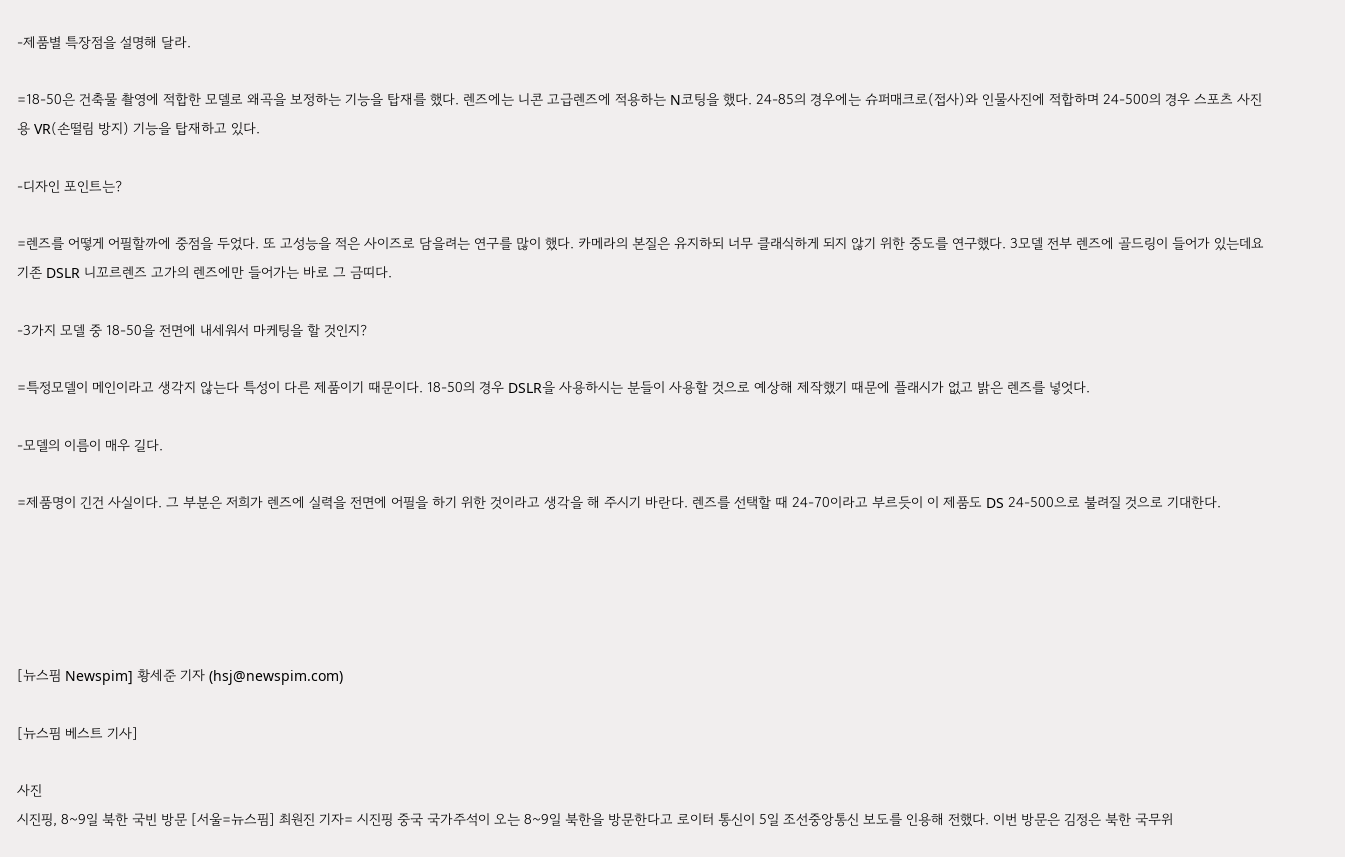-제품별 특장점을 설명해 달라.

=18-50은 건축물 촬영에 적합한 모델로 왜곡을 보정하는 기능을 탑재를 했다. 렌즈에는 니콘 고급렌즈에 적용하는 N코팅을 했다. 24-85의 경우에는 슈퍼매크로(접사)와 인물사진에 적합하며 24-500의 경우 스포츠 사진용 VR(손떨림 방지) 기능을 탑재하고 있다.

-디자인 포인트는?

=렌즈를 어떻게 어필할까에 중점을 두었다. 또 고성능을 적은 사이즈로 담을려는 연구를 많이 했다. 카메라의 본질은 유지하되 너무 클래식하게 되지 않기 위한 중도를 연구했다. 3모델 전부 렌즈에 골드링이 들어가 있는데요 기존 DSLR 니꼬르렌즈 고가의 렌즈에만 들어가는 바로 그 금띠다.

-3가지 모델 중 18-50을 전면에 내세워서 마케팅을 할 것인지?

=특정모델이 메인이라고 생각지 않는다 특성이 다른 제품이기 때문이다. 18-50의 경우 DSLR을 사용하시는 분들이 사용할 것으로 예상해 제작했기 때문에 플래시가 없고 밝은 렌즈를 넣엇다.

-모델의 이름이 매우 길다.

=제품명이 긴건 사실이다. 그 부분은 저희가 렌즈에 실력을 전면에 어필을 하기 위한 것이라고 생각을 해 주시기 바란다. 렌즈를 선택할 때 24-70이라고 부르듯이 이 제품도 DS 24-500으로 불려질 것으로 기대한다.





[뉴스핌 Newspim] 황세준 기자 (hsj@newspim.com)

[뉴스핌 베스트 기사]

사진
시진핑, 8~9일 북한 국빈 방문 [서울=뉴스핌] 최원진 기자= 시진핑 중국 국가주석이 오는 8~9일 북한을 방문한다고 로이터 통신이 5일 조선중앙통신 보도를 인용해 전했다. 이번 방문은 김정은 북한 국무위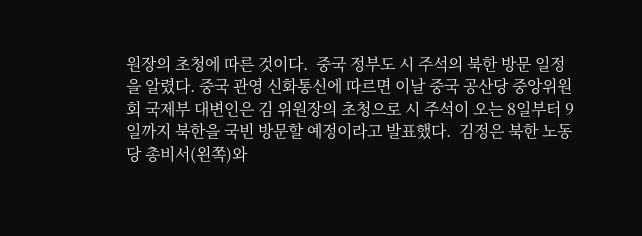원장의 초청에 따른 것이다.  중국 정부도 시 주석의 북한 방문 일정을 알렸다. 중국 관영 신화통신에 따르면 이날 중국 공산당 중앙위원회 국제부 대변인은 김 위원장의 초청으로 시 주석이 오는 8일부터 9일까지 북한을 국빈 방문할 예정이라고 발표했다.  김정은 북한 노동당 총비서(왼쪽)와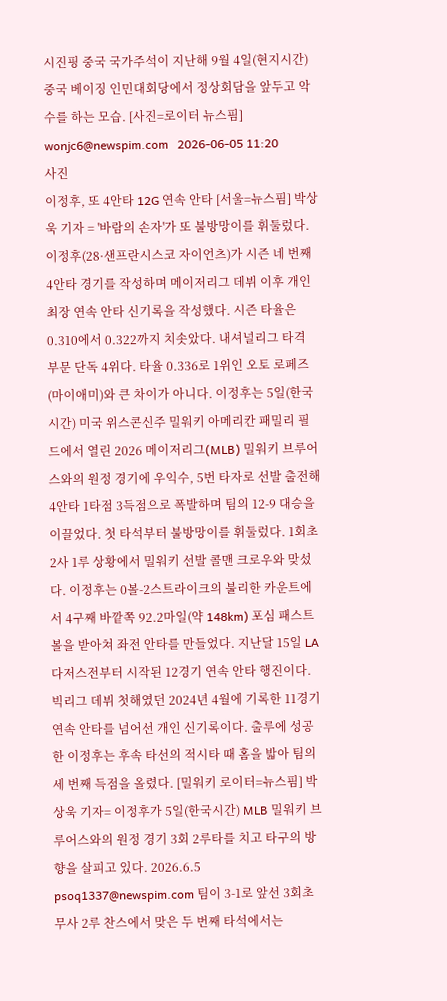시진핑 중국 국가주석이 지난해 9월 4일(현지시간) 중국 베이징 인민대회당에서 정상회담을 앞두고 악수를 하는 모습. [사진=로이터 뉴스핌] wonjc6@newspim.com   2026-06-05 11:20
사진
이정후, 또 4안타 12G 연속 안타 [서울=뉴스핌] 박상욱 기자 = '바람의 손자'가 또 불방망이를 휘둘렀다. 이정후(28·샌프란시스코 자이언츠)가 시즌 네 번째 4안타 경기를 작성하며 메이저리그 데뷔 이후 개인 최장 연속 안타 신기록을 작성했다. 시즌 타율은 0.310에서 0.322까지 치솟았다. 내셔널리그 타격 부문 단독 4위다. 타율 0.336로 1위인 오토 로페즈(마이애미)와 큰 차이가 아니다. 이정후는 5일(한국시간) 미국 위스콘신주 밀워키 아메리칸 패밀리 필드에서 열린 2026 메이저리그(MLB) 밀워키 브루어스와의 원정 경기에 우익수, 5번 타자로 선발 출전해 4안타 1타점 3득점으로 폭발하며 팀의 12-9 대승을 이끌었다. 첫 타석부터 불방망이를 휘둘렀다. 1회초 2사 1루 상황에서 밀워키 선발 콜맨 크로우와 맞섰다. 이정후는 0볼-2스트라이크의 불리한 카운트에서 4구째 바깥쪽 92.2마일(약 148km) 포심 패스트볼을 받아쳐 좌전 안타를 만들었다. 지난달 15일 LA 다저스전부터 시작된 12경기 연속 안타 행진이다. 빅리그 데뷔 첫해였던 2024년 4월에 기록한 11경기 연속 안타를 넘어선 개인 신기록이다. 출루에 성공한 이정후는 후속 타선의 적시타 때 홈을 밟아 팀의 세 번째 득점을 올렸다. [밀워키 로이터=뉴스핌] 박상욱 기자= 이정후가 5일(한국시간) MLB 밀워키 브루어스와의 원정 경기 3회 2루타를 치고 타구의 방향을 살피고 있다. 2026.6.5 psoq1337@newspim.com 팀이 3-1로 앞선 3회초 무사 2루 찬스에서 맞은 두 번째 타석에서는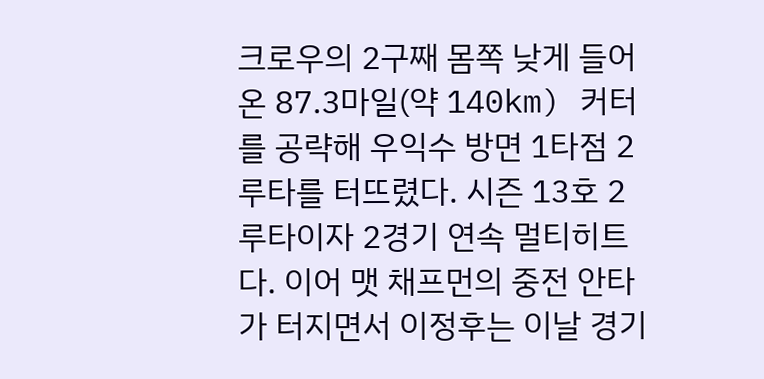크로우의 2구째 몸쪽 낮게 들어온 87.3마일(약 140km) 커터를 공략해 우익수 방면 1타점 2루타를 터뜨렸다. 시즌 13호 2루타이자 2경기 연속 멀티히트다. 이어 맷 채프먼의 중전 안타가 터지면서 이정후는 이날 경기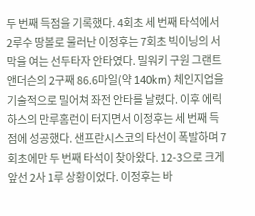두 번째 득점을 기록했다. 4회초 세 번째 타석에서 2루수 땅볼로 물러난 이정후는 7회초 빅이닝의 서막을 여는 선두타자 안타였다. 밀워키 구원 그랜트 앤더슨의 2구째 86.6마일(약 140km) 체인지업을 기술적으로 밀어쳐 좌전 안타를 날렸다. 이후 에릭 하스의 만루홈런이 터지면서 이정후는 세 번째 득점에 성공했다. 샌프란시스코의 타선이 폭발하며 7회초에만 두 번째 타석이 찾아왔다. 12-3으로 크게 앞선 2사 1루 상황이었다. 이정후는 바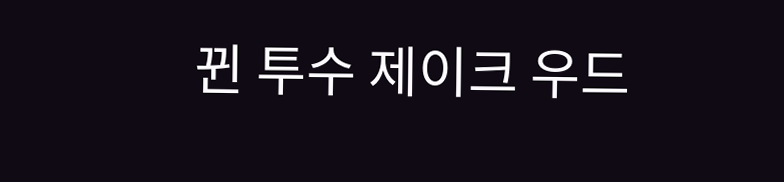뀐 투수 제이크 우드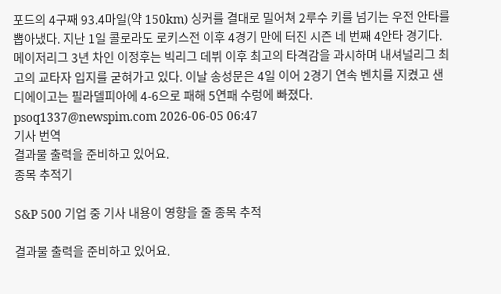포드의 4구째 93.4마일(약 150km) 싱커를 결대로 밀어쳐 2루수 키를 넘기는 우전 안타를 뽑아냈다. 지난 1일 콜로라도 로키스전 이후 4경기 만에 터진 시즌 네 번째 4안타 경기다. 메이저리그 3년 차인 이정후는 빅리그 데뷔 이후 최고의 타격감을 과시하며 내셔널리그 최고의 교타자 입지를 굳혀가고 있다. 이날 송성문은 4일 이어 2경기 연속 벤치를 지켰고 샌디에이고는 필라델피아에 4-6으로 패해 5연패 수렁에 빠졌다. psoq1337@newspim.com 2026-06-05 06:47
기사 번역
결과물 출력을 준비하고 있어요.
종목 추적기

S&P 500 기업 중 기사 내용이 영향을 줄 종목 추적

결과물 출력을 준비하고 있어요.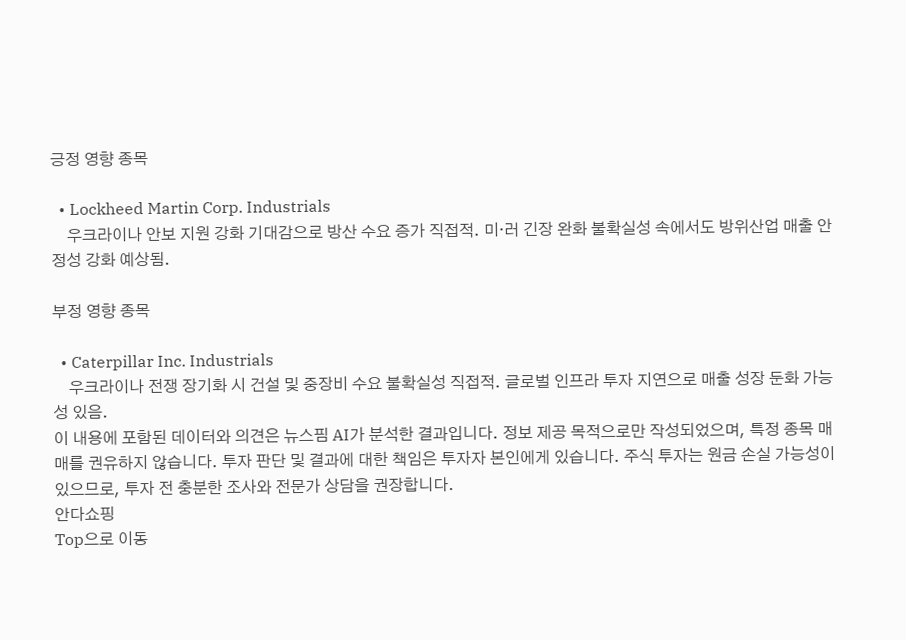긍정 영향 종목

  • Lockheed Martin Corp. Industrials
    우크라이나 안보 지원 강화 기대감으로 방산 수요 증가 직접적. 미·러 긴장 완화 불확실성 속에서도 방위산업 매출 안정성 강화 예상됨.

부정 영향 종목

  • Caterpillar Inc. Industrials
    우크라이나 전쟁 장기화 시 건설 및 중장비 수요 불확실성 직접적. 글로벌 인프라 투자 지연으로 매출 성장 둔화 가능성 있음.
이 내용에 포함된 데이터와 의견은 뉴스핌 AI가 분석한 결과입니다. 정보 제공 목적으로만 작성되었으며, 특정 종목 매매를 권유하지 않습니다. 투자 판단 및 결과에 대한 책임은 투자자 본인에게 있습니다. 주식 투자는 원금 손실 가능성이 있으므로, 투자 전 충분한 조사와 전문가 상담을 권장합니다.
안다쇼핑
Top으로 이동